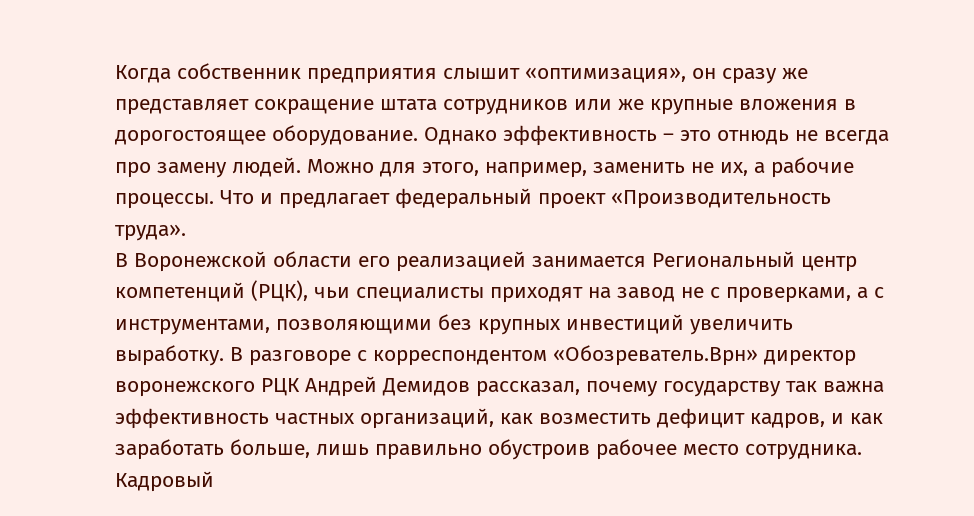Когда собственник предприятия слышит «оптимизация», он сразу же представляет сокращение штата сотрудников или же крупные вложения в дорогостоящее оборудование. Однако эффективность – это отнюдь не всегда про замену людей. Можно для этого, например, заменить не их, а рабочие процессы. Что и предлагает федеральный проект «Производительность труда».
В Воронежской области его реализацией занимается Региональный центр компетенций (РЦК), чьи специалисты приходят на завод не с проверками, а с инструментами, позволяющими без крупных инвестиций увеличить выработку. В разговоре с корреспондентом «Обозреватель.Врн» директор воронежского РЦК Андрей Демидов рассказал, почему государству так важна эффективность частных организаций, как возместить дефицит кадров, и как заработать больше, лишь правильно обустроив рабочее место сотрудника.
Кадровый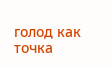голод как точка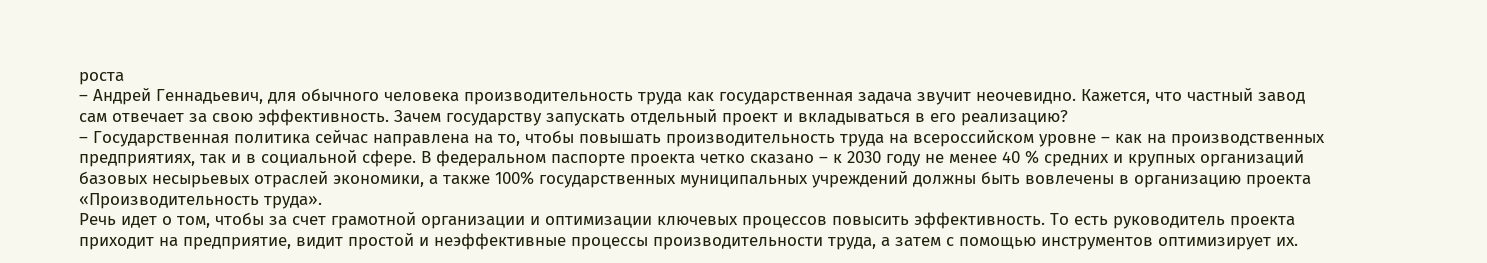роста
– Андрей Геннадьевич, для обычного человека производительность труда как государственная задача звучит неочевидно. Кажется, что частный завод сам отвечает за свою эффективность. Зачем государству запускать отдельный проект и вкладываться в его реализацию?
– Государственная политика сейчас направлена на то, чтобы повышать производительность труда на всероссийском уровне – как на производственных предприятиях, так и в социальной сфере. В федеральном паспорте проекта четко сказано – к 2030 году не менее 40 % средних и крупных организаций базовых несырьевых отраслей экономики, а также 100% государственных муниципальных учреждений должны быть вовлечены в организацию проекта «Производительность труда».
Речь идет о том, чтобы за счет грамотной организации и оптимизации ключевых процессов повысить эффективность. То есть руководитель проекта приходит на предприятие, видит простой и неэффективные процессы производительности труда, а затем с помощью инструментов оптимизирует их.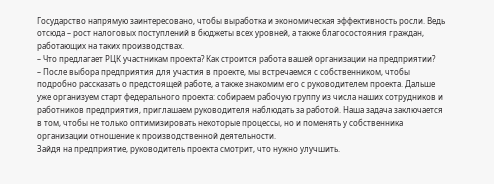Государство напрямую заинтересовано, чтобы выработка и экономическая эффективность росли. Ведь отсюда – рост налоговых поступлений в бюджеты всех уровней, а также благосостояния граждан, работающих на таких производствах.
– Что предлагает РЦК участникам проекта? Как строится работа вашей организации на предприятии?
– После выбора предприятия для участия в проекте, мы встречаемся с собственником, чтобы подробно рассказать о предстоящей работе, а также знакомим его с руководителем проекта. Дальше уже организуем старт федерального проекта: собираем рабочую группу из числа наших сотрудников и работников предприятия, приглашаем руководителя наблюдать за работой. Наша задача заключается в том, чтобы не только оптимизировать некоторые процессы, но и поменять у собственника организации отношение к производственной деятельности.
Зайдя на предприятие, руководитель проекта смотрит, что нужно улучшить.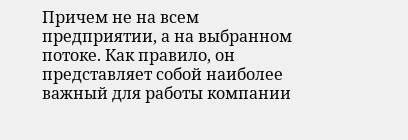Причем не на всем предприятии, а на выбранном потоке. Как правило, он представляет собой наиболее важный для работы компании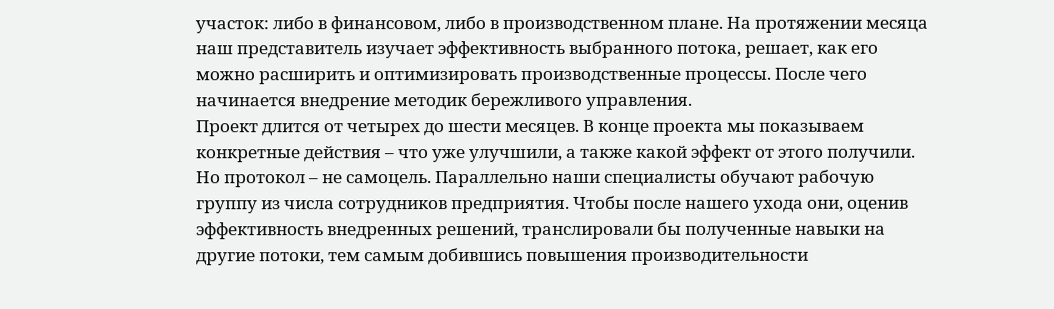участок: либо в финансовом, либо в производственном плане. На протяжении месяца наш представитель изучает эффективность выбранного потока, решает, как его можно расширить и оптимизировать производственные процессы. После чего начинается внедрение методик бережливого управления.
Проект длится от четырех до шести месяцев. В конце проекта мы показываем конкретные действия – что уже улучшили, а также какой эффект от этого получили. Но протокол – не самоцель. Параллельно наши специалисты обучают рабочую группу из числа сотрудников предприятия. Чтобы после нашего ухода они, оценив эффективность внедренных решений, транслировали бы полученные навыки на другие потоки, тем самым добившись повышения производительности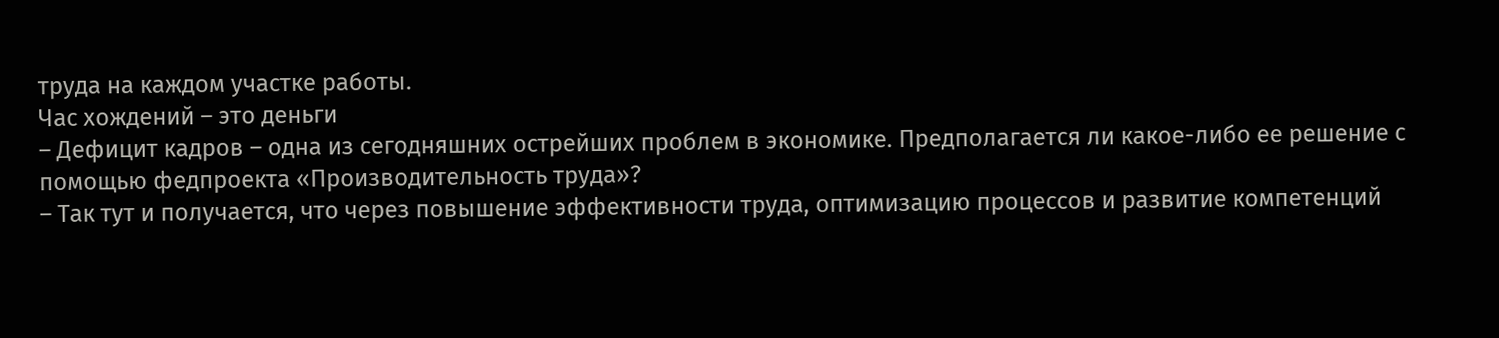труда на каждом участке работы.
Час хождений – это деньги
– Дефицит кадров – одна из сегодняшних острейших проблем в экономике. Предполагается ли какое-либо ее решение с помощью федпроекта «Производительность труда»?
– Так тут и получается, что через повышение эффективности труда, оптимизацию процессов и развитие компетенций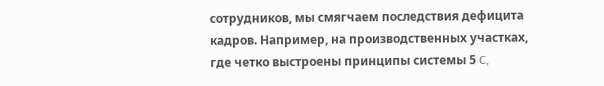сотрудников, мы смягчаем последствия дефицита кадров. Например, на производственных участках, где четко выстроены принципы системы 5 C,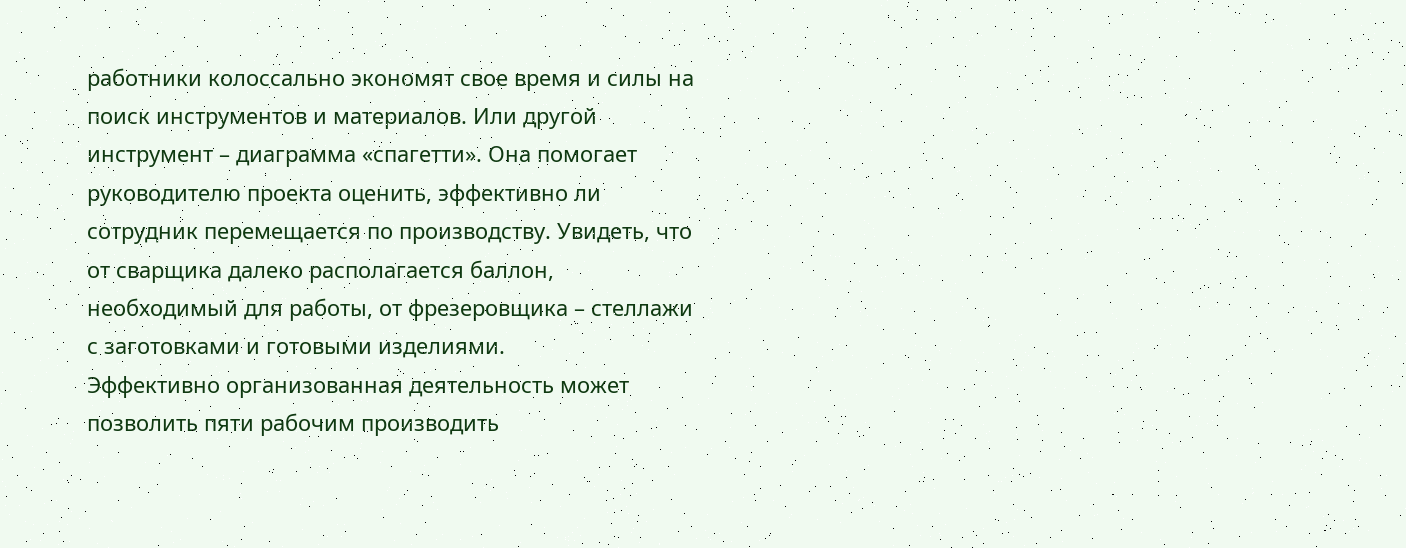работники колоссально экономят свое время и силы на поиск инструментов и материалов. Или другой инструмент – диаграмма «спагетти». Она помогает руководителю проекта оценить, эффективно ли сотрудник перемещается по производству. Увидеть, что от сварщика далеко располагается баллон, необходимый для работы, от фрезеровщика – стеллажи с заготовками и готовыми изделиями.
Эффективно организованная деятельность может позволить пяти рабочим производить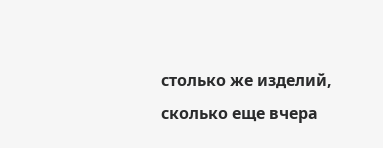столько же изделий, сколько еще вчера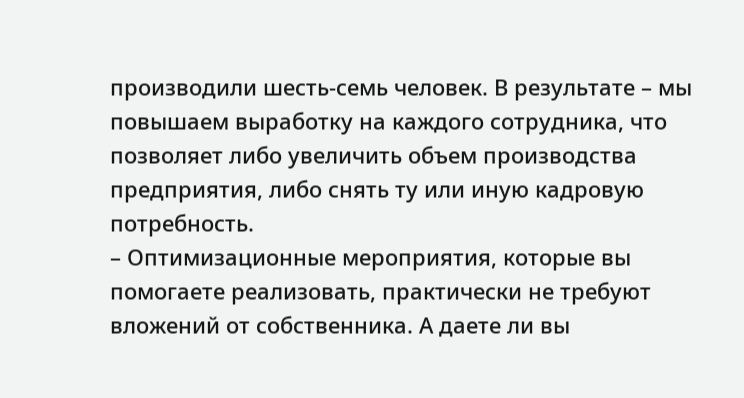производили шесть-семь человек. В результате – мы повышаем выработку на каждого сотрудника, что позволяет либо увеличить объем производства предприятия, либо снять ту или иную кадровую потребность.
– Оптимизационные мероприятия, которые вы помогаете реализовать, практически не требуют вложений от собственника. А даете ли вы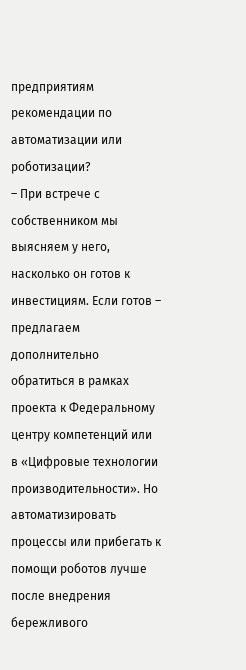предприятиям рекомендации по автоматизации или роботизации?
– При встрече с собственником мы выясняем у него, насколько он готов к инвестициям. Если готов – предлагаем дополнительно обратиться в рамках проекта к Федеральному центру компетенций или в «Цифровые технологии производительности». Но автоматизировать процессы или прибегать к помощи роботов лучше после внедрения бережливого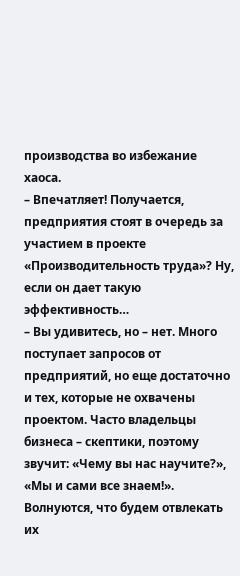производства во избежание хаоса.
– Впечатляет! Получается, предприятия стоят в очередь за участием в проекте «Производительность труда»? Ну, если он дает такую эффективность…
– Вы удивитесь, но – нет. Много поступает запросов от предприятий, но еще достаточно и тех, которые не охвачены проектом. Часто владельцы бизнеса – скептики, поэтому звучит: «Чему вы нас научите?», «Мы и сами все знаем!». Волнуются, что будем отвлекать их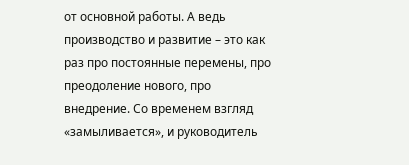от основной работы. А ведь производство и развитие – это как раз про постоянные перемены, про преодоление нового, про внедрение. Со временем взгляд «замыливается», и руководитель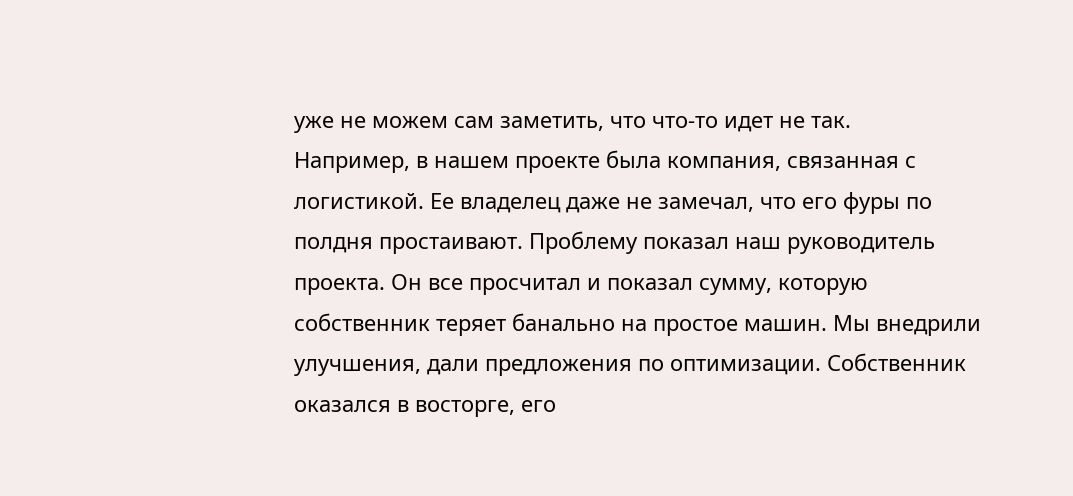уже не можем сам заметить, что что-то идет не так.
Например, в нашем проекте была компания, связанная с логистикой. Ее владелец даже не замечал, что его фуры по полдня простаивают. Проблему показал наш руководитель проекта. Он все просчитал и показал сумму, которую собственник теряет банально на простое машин. Мы внедрили улучшения, дали предложения по оптимизации. Собственник оказался в восторге, его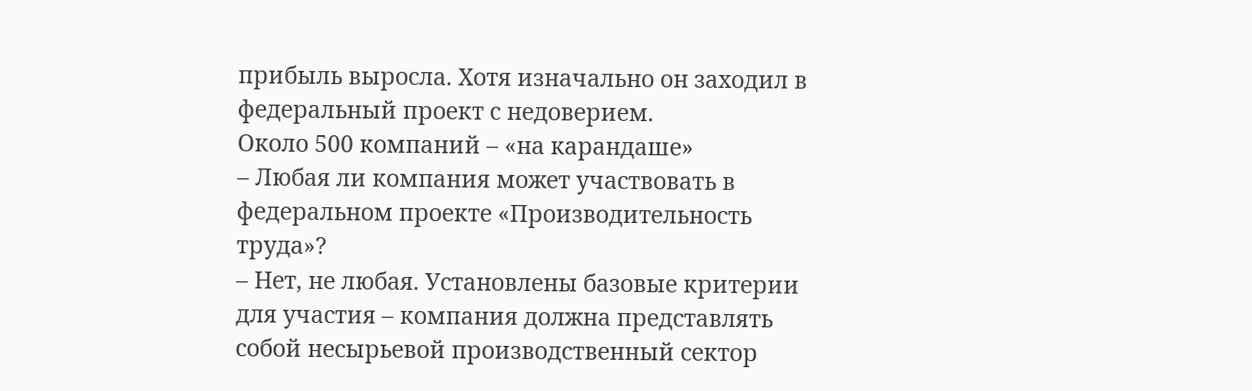прибыль выросла. Хотя изначально он заходил в федеральный проект с недоверием.
Около 500 компаний – «на карандаше»
– Любая ли компания может участвовать в федеральном проекте «Производительность труда»?
– Нет, не любая. Установлены базовые критерии для участия – компания должна представлять собой несырьевой производственный сектор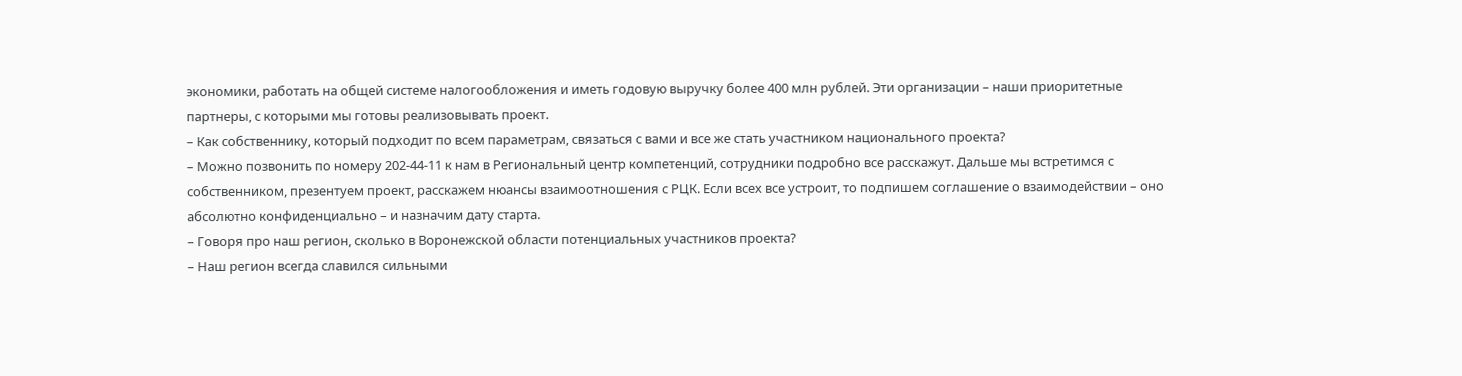экономики, работать на общей системе налогообложения и иметь годовую выручку более 400 млн рублей. Эти организации – наши приоритетные партнеры, с которыми мы готовы реализовывать проект.
– Как собственнику, который подходит по всем параметрам, связаться с вами и все же стать участником национального проекта?
– Можно позвонить по номеру 202-44-11 к нам в Региональный центр компетенций, сотрудники подробно все расскажут. Дальше мы встретимся с собственником, презентуем проект, расскажем нюансы взаимоотношения с РЦК. Если всех все устроит, то подпишем соглашение о взаимодействии – оно абсолютно конфиденциально – и назначим дату старта.
– Говоря про наш регион, сколько в Воронежской области потенциальных участников проекта?
– Наш регион всегда славился сильными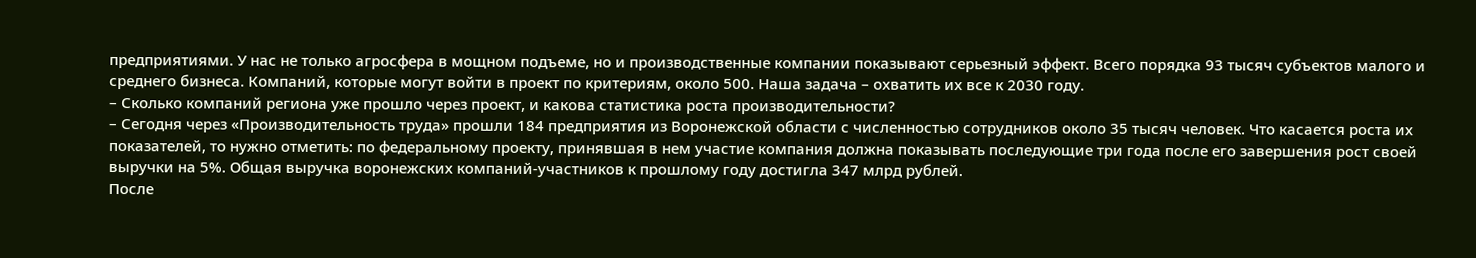предприятиями. У нас не только агросфера в мощном подъеме, но и производственные компании показывают серьезный эффект. Всего порядка 93 тысяч субъектов малого и среднего бизнеса. Компаний, которые могут войти в проект по критериям, около 500. Наша задача – охватить их все к 2030 году.
– Сколько компаний региона уже прошло через проект, и какова статистика роста производительности?
– Сегодня через «Производительность труда» прошли 184 предприятия из Воронежской области с численностью сотрудников около 35 тысяч человек. Что касается роста их показателей, то нужно отметить: по федеральному проекту, принявшая в нем участие компания должна показывать последующие три года после его завершения рост своей выручки на 5%. Общая выручка воронежских компаний-участников к прошлому году достигла 347 млрд рублей.
После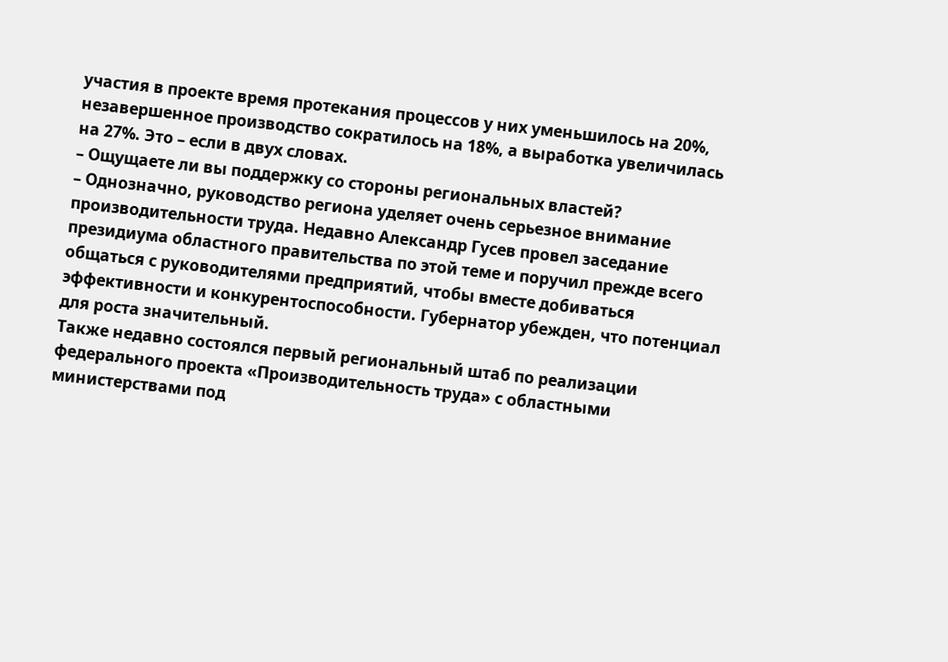участия в проекте время протекания процессов у них уменьшилось на 20%, незавершенное производство сократилось на 18%, а выработка увеличилась на 27%. Это – если в двух словах.
– Ощущаете ли вы поддержку со стороны региональных властей?
– Однозначно, руководство региона уделяет очень серьезное внимание производительности труда. Недавно Александр Гусев провел заседание президиума областного правительства по этой теме и поручил прежде всего общаться с руководителями предприятий, чтобы вместе добиваться эффективности и конкурентоспособности. Губернатор убежден, что потенциал для роста значительный.
Также недавно состоялся первый региональный штаб по реализации федерального проекта «Производительность труда» с областными министерствами под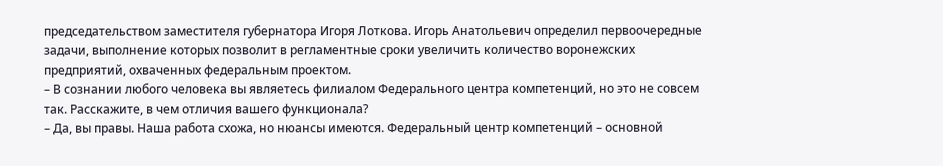председательством заместителя губернатора Игоря Лоткова. Игорь Анатольевич определил первоочередные задачи, выполнение которых позволит в регламентные сроки увеличить количество воронежских предприятий, охваченных федеральным проектом.
– В сознании любого человека вы являетесь филиалом Федерального центра компетенций, но это не совсем так. Расскажите, в чем отличия вашего функционала?
– Да, вы правы. Наша работа схожа, но нюансы имеются. Федеральный центр компетенций – основной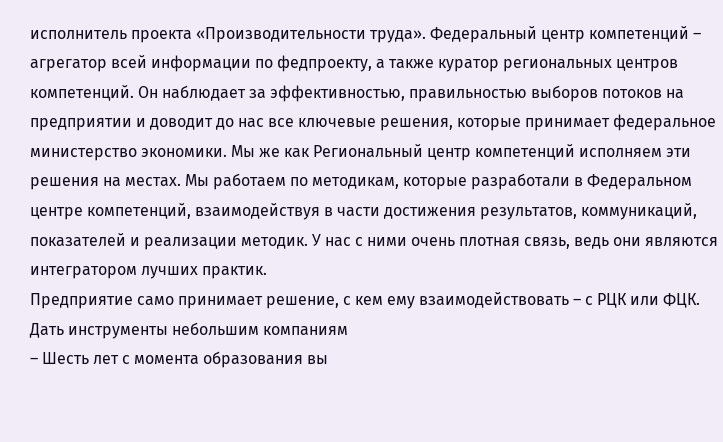исполнитель проекта «Производительности труда». Федеральный центр компетенций – агрегатор всей информации по федпроекту, а также куратор региональных центров компетенций. Он наблюдает за эффективностью, правильностью выборов потоков на предприятии и доводит до нас все ключевые решения, которые принимает федеральное министерство экономики. Мы же как Региональный центр компетенций исполняем эти решения на местах. Мы работаем по методикам, которые разработали в Федеральном центре компетенций, взаимодействуя в части достижения результатов, коммуникаций, показателей и реализации методик. У нас с ними очень плотная связь, ведь они являются интегратором лучших практик.
Предприятие само принимает решение, с кем ему взаимодействовать – с РЦК или ФЦК.
Дать инструменты небольшим компаниям
– Шесть лет с момента образования вы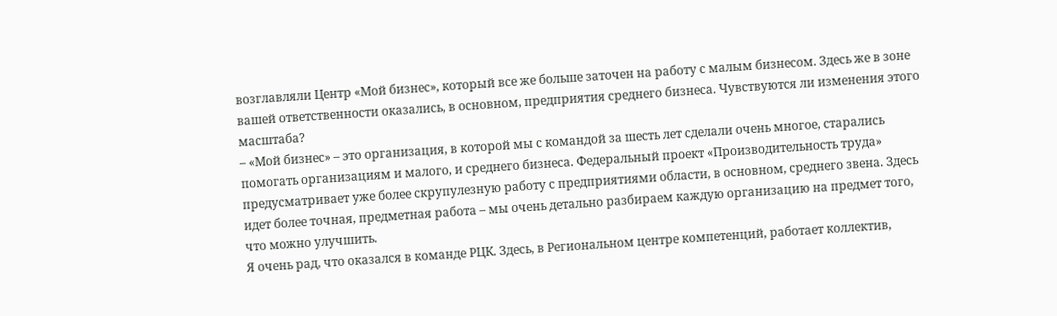возглавляли Центр «Мой бизнес», который все же больше заточен на работу с малым бизнесом. Здесь же в зоне вашей ответственности оказались, в основном, предприятия среднего бизнеса. Чувствуются ли изменения этого масштаба?
– «Мой бизнес» – это организация, в которой мы с командой за шесть лет сделали очень многое, старались помогать организациям и малого, и среднего бизнеса. Федеральный проект «Производительность труда» предусматривает уже более скрупулезную работу с предприятиями области, в основном, среднего звена. Здесь идет более точная, предметная работа – мы очень детально разбираем каждую организацию на предмет того, что можно улучшить.
Я очень рад, что оказался в команде РЦК. Здесь, в Региональном центре компетенций, работает коллектив,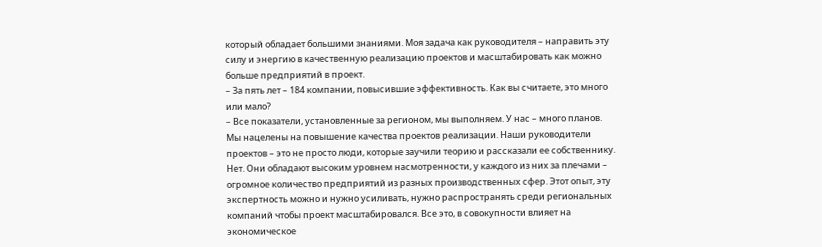который обладает большими знаниями. Моя задача как руководителя – направить эту силу и энергию в качественную реализацию проектов и масштабировать как можно больше предприятий в проект.
– За пять лет – 184 компании, повысившие эффективность. Как вы считаете, это много или мало?
– Все показатели, установленные за регионом, мы выполняем. У нас – много планов. Мы нацелены на повышение качества проектов реализации. Наши руководители проектов – это не просто люди, которые заучили теорию и рассказали ее собственнику. Нет. Они обладают высоким уровнем насмотренности, у каждого из них за плечами – огромное количество предприятий из разных производственных сфер. Этот опыт, эту экспертность можно и нужно усиливать, нужно распространять среди региональных компаний чтобы проект масштабировался. Все это, в совокупности влияет на экономическое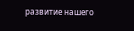развитие нашего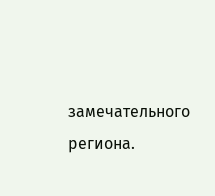замечательного региона.